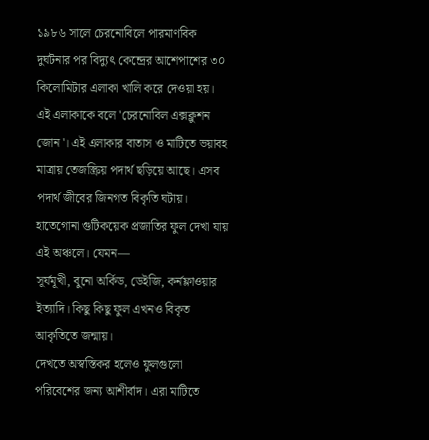১৯৮৬ সালে চেরনোবিলে পারমাণবিক দুর্ঘটনার পর বিদ্যুৎ কেন্দ্রের আশেপাশের ৩০ কিলোমিটার এলাকা খালি করে দেওয়া হয়। এই এলাকাকে বলে 'চেরনোবিল এক্সক্লুশন জোন'। এই এলাকার বাতাস ও মাটিতে ভয়াবহ মাত্রায় তেজস্ক্রিয় পদার্থ ছড়িয়ে আছে। এসব পদার্থ জীবের জিনগত বিকৃতি ঘটায়।
হাতেগোনা গুটিকয়েক প্রজাতির ফুল দেখা যায় এই অঞ্চলে। যেমন—
সূর্যমূখী, বুনো অর্কিড, ডেইজি, কর্নফ্লাওয়ার ইত্যাদি। কিছু কিছু ফুল এখনও বিকৃত আকৃতিতে জন্মায়।
দেখতে অস্বস্তিকর হলেও ফুলগুলো পরিবেশের জন্য আশীর্বাদ। এরা মাটিতে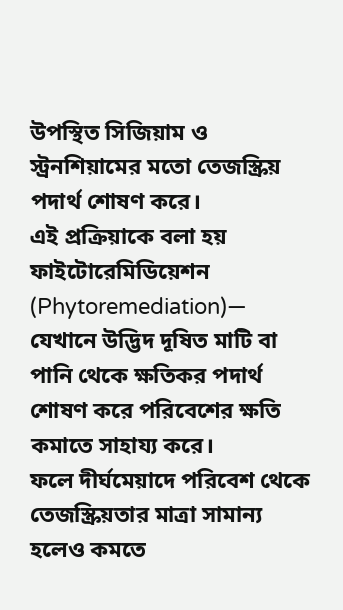উপস্থিত সিজিয়াম ও স্ট্রনশিয়ামের মতো তেজস্ক্রিয় পদার্থ শোষণ করে।
এই প্রক্রিয়াকে বলা হয় ফাইটোরেমিডিয়েশন (Phytoremediation)—
যেখানে উদ্ভিদ দূষিত মাটি বা পানি থেকে ক্ষতিকর পদার্থ শোষণ করে পরিবেশের ক্ষতি কমাতে সাহায্য করে।
ফলে দীর্ঘমেয়াদে পরিবেশ থেকে তেজস্ক্রিয়তার মাত্রা সামান্য হলেও কমতে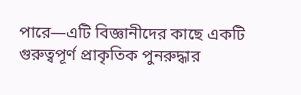পারে—এটি বিজ্ঞানীদের কাছে একটি গুরুত্বপূর্ণ প্রাকৃতিক পুনরুদ্ধার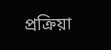প্রক্রিয়া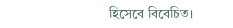হিসেবে বিবেচিত।